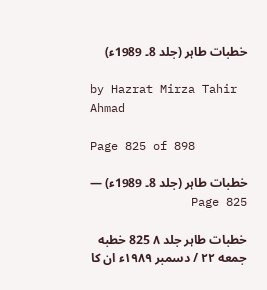خطبات طاہر (جلد 8۔ 1989ء)

by Hazrat Mirza Tahir Ahmad

Page 825 of 898

خطبات طاہر (جلد 8۔ 1989ء) — Page 825

خطبات طاہر جلد ۸ 825 خطبه جمعه ۲۲ / دسمبر ۱۹۸۹ء ان کا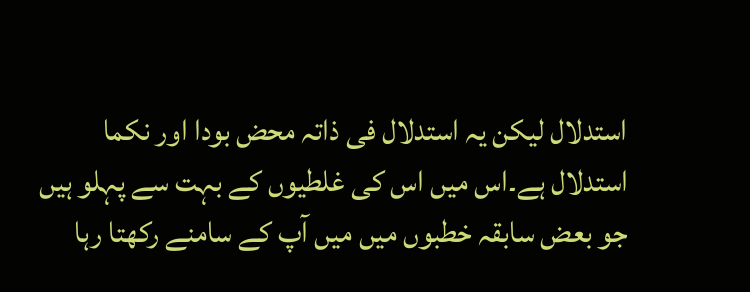استدلال لیکن یہ استدلال فی ذاتہ محض بودا اور نکما استدلال ہے۔اس میں اس کی غلطیوں کے بہت سے پہلو ہیں جو بعض سابقہ خطبوں میں میں آپ کے سامنے رکھتا رہا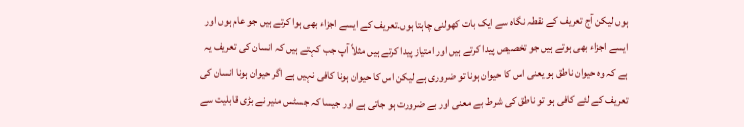ہوں لیکن آج تعریف کے نقطہ نگاہ سے ایک بات کھولنی چاہتا ہوں۔تعریف کے ایسے اجزاء بھی ہوا کرتے ہیں جو عام ہوں اور ایسے اجزاء بھی ہوتے ہیں جو تخصیص پیدا کرتے ہیں اور امتیاز پیدا کرتے ہیں مثلاً آپ جب کہتے ہیں کہ انسان کی تعریف یہ ہے کہ وہ حیوان ناطق ہو یعنی اس کا حیوان ہونا تو ضروری ہے لیکن اس کا حیوان ہونا کافی نہیں ہے اگر حیوان ہونا انسان کی تعریف کے لئے کافی ہو تو ناطق کی شرط بے معنی اور بے ضرورت ہو جاتی ہے اور جیسا کہ جسٹس منیر نے بڑی قابلیت سے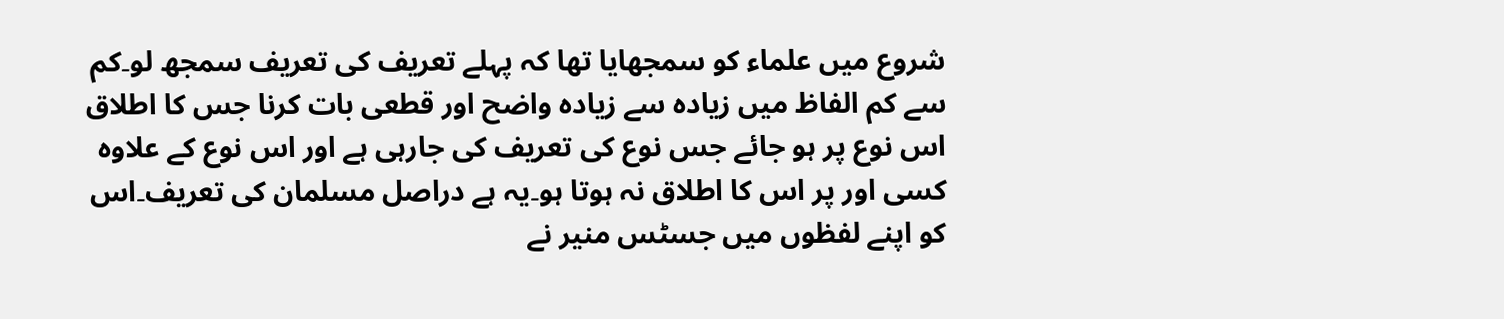شروع میں علماء کو سمجھایا تھا کہ پہلے تعریف کی تعریف سمجھ لو۔کم سے کم الفاظ میں زیادہ سے زیادہ واضح اور قطعی بات کرنا جس کا اطلاق اس نوع پر ہو جائے جس نوع کی تعریف کی جارہی ہے اور اس نوع کے علاوہ کسی اور پر اس کا اطلاق نہ ہوتا ہو۔یہ ہے دراصل مسلمان کی تعریف۔اس کو اپنے لفظوں میں جسٹس منیر نے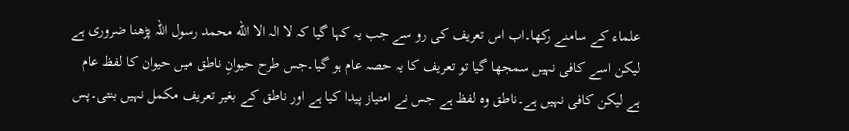علماء کے سامنے رکھا۔اب اس تعریف کی رو سے جب یہ کہا گیا کہ لا الہ الا الله محمد رسول اللہ پڑھنا ضروری ہے لیکن اسے کافی نہیں سمجھا گیا تو تعریف کا یہ حصہ عام ہو گیا۔جس طرح حیوانِ ناطق میں حیوان کا لفظ عام ہے لیکن کافی نہیں ہے۔ناطق وہ لفظ ہے جس نے امتیاز پیدا کیا ہے اور ناطق کے بغیر تعریف مکمل نہیں بنتی۔پس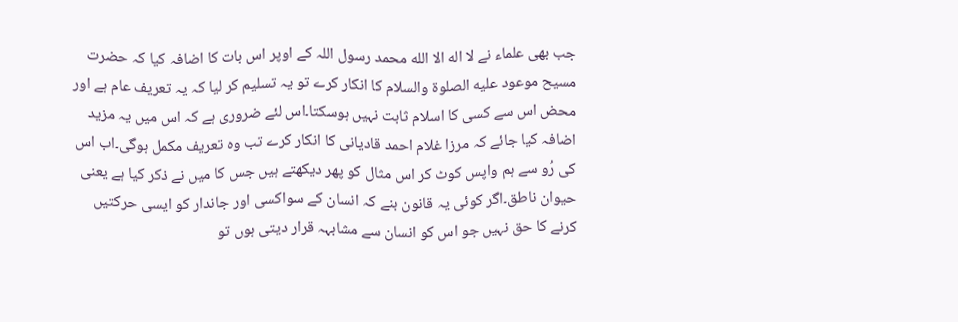جب بھی علماء نے لا اله الا الله محمد رسول اللہ کے اوپر اس بات کا اضافہ کیا کہ حضرت مسیح موعود عليه الصلوۃ والسلام کا انکار کرے تو یہ تسلیم کر لیا کہ یہ تعریف عام ہے اور محض اس سے کسی کا اسلام ثابت نہیں ہوسکتا۔اس لئے ضروری ہے کہ اس میں یہ مزید اضافہ کیا جائے کہ مرزا غلام احمد قادیانی کا انکار کرے تب وہ تعریف مکمل ہوگی۔اب اس کی رُو سے ہم واپس کوٹ کر اس مثال کو پھر دیکھتے ہیں جس کا میں نے ذکر کیا ہے یعنی حیوان ناطق۔اگر کوئی یہ قانون بنے کہ انسان کے سواکسی اور جاندار کو ایسی حرکتیں کرنے کا حق نہیں جو اس کو انسان سے مشابہہ قرار دیتی ہوں تو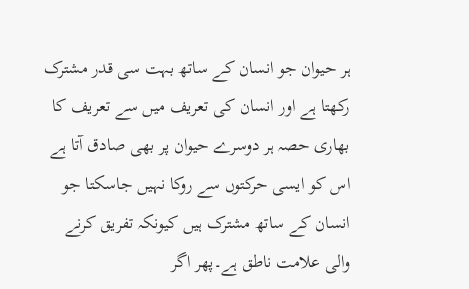ہر حیوان جو انسان کے ساتھ بہت سی قدر مشترک رکھتا ہے اور انسان کی تعریف میں سے تعریف کا بھاری حصہ ہر دوسرے حیوان پر بھی صادق آتا ہے اس کو ایسی حرکتوں سے روکا نہیں جاسکتا جو انسان کے ساتھ مشترک ہیں کیونکہ تفریق کرنے والی علامت ناطق ہے۔پھر اگر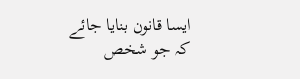ایسا قانون بنایا جائے کہ جو شخص